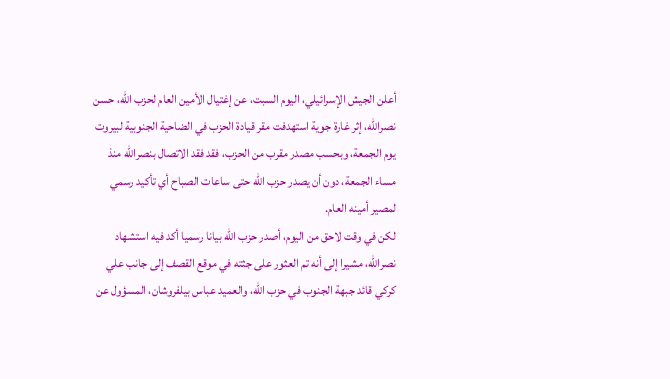أعلن الجيش الإسرائيلي، اليوم السبت، عن إغتيال الأمين العام لحزب الله، حسن نصرالله، إثر غارة جوية استهدفت مقر قيادة الحزب في الضاحية الجنوبية لبيروت يوم الجمعة، وبحسب مصدر مقرب من الحزب، فقد فقد الاتصال بنصرالله منذ مساء الجمعة، دون أن يصدر حزب الله حتى ساعات الصباح أي تأكيد رسمي لمصير أمينه العام.
لكن في وقت لاحق من اليوم، أصدر حزب الله بيانا رسميا أكد فيه استشهاد نصرالله، مشيرا إلى أنه تم العثور على جثته في موقع القصف إلى جانب علي كركي قائد جبهة الجنوب في حزب الله، والعميد عباس بيلفروشان، المسؤول عن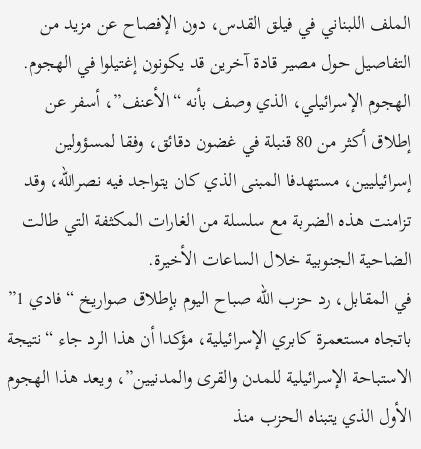الملف اللبناني في فيلق القدس، دون الإفصاح عن مزيد من التفاصيل حول مصير قادة آخرين قد يكونون إغتيلوا في الهجوم.
الهجوم الإسرائيلي، الذي وصف بأنه “الأعنف”، أسفر عن إطلاق أكثر من 80 قنبلة في غضون دقائق، وفقا لمسؤولين إسرائيليين، مستهدفا المبنى الذي كان يتواجد فيه نصرالله، وقد تزامنت هذه الضربة مع سلسلة من الغارات المكثفة التي طالت الضاحية الجنوبية خلال الساعات الأخيرة.
في المقابل، رد حزب الله صباح اليوم بإطلاق صواريخ “فادي 1” باتجاه مستعمرة كابري الإسرائيلية، مؤكدا أن هذا الرد جاء “نتيجة الاستباحة الإسرائيلية للمدن والقرى والمدنيين”، ويعد هذا الهجوم الأول الذي يتبناه الحزب منذ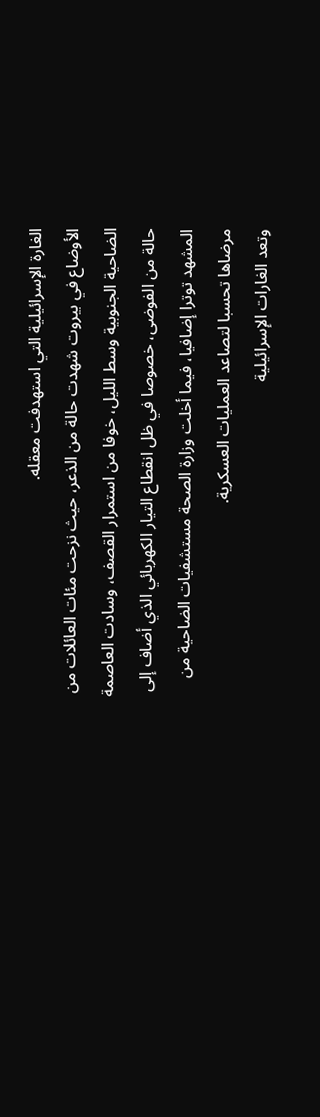الغارة الإسرائيلية التي استهدفت معقله.
الأوضاع في بيروت شهدت حالة من الذعر، حيث نزحت مئات العائلات من الضاحية الجنوبية وسط الليل، خوفا من استمرار القصف، وسادت العاصمة حالة من الفوضى، خصوصا في ظل انقطاع التيار الكهربائي الذي أضاف إلى المشهد توترا إضافيا، فيما أخلت وزارة الصحة مستشفيات الضاحية من مرضاها تحسبا لتصاعد العمليات العسكرية.
وتعد الغارات الإسرائيلية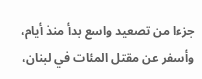جزءا من تصعيد واسع بدأ منذ أيام، وأسفر عن مقتل المئات في لبنان،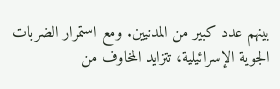بينهم عدد كبير من المدنيين. ومع استمرار الضربات الجوية الإسرائيلية، تتزايد المخاوف من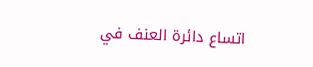اتساع دائرة العنف في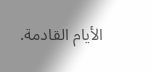الأيام القادمة.